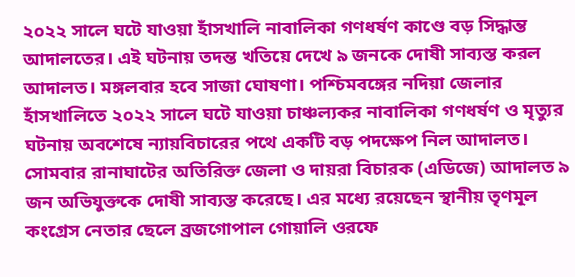২০২২ সালে ঘটে যাওয়া হাঁসখালি নাবালিকা গণধর্ষণ কাণ্ডে বড় সিদ্ধান্ত আদালতের। এই ঘটনায় তদন্ত খতিয়ে দেখে ৯ জনকে দোষী সাব্যস্ত করল আদালত। মঙ্গলবার হবে সাজা ঘোষণা। পশ্চিমবঙ্গের নদিয়া জেলার হাঁসখালিতে ২০২২ সালে ঘটে যাওয়া চাঞ্চল্যকর নাবালিকা গণধর্ষণ ও মৃত্যুর ঘটনায় অবশেষে ন্যায়বিচারের পথে একটি বড় পদক্ষেপ নিল আদালত।
সোমবার রানাঘাটের অতিরিক্ত জেলা ও দায়রা বিচারক (এডিজে) আদালত ৯ জন অভিযুক্তকে দোষী সাব্যস্ত করেছে। এর মধ্যে রয়েছেন স্থানীয় তৃণমূল কংগ্রেস নেতার ছেলে ব্রজগোপাল গোয়ালি ওরফে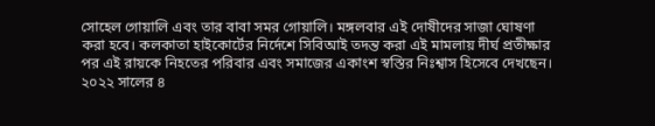সোহেল গোয়ালি এবং তার বাবা সমর গোয়ালি। মঙ্গলবার এই দোষীদের সাজা ঘোষণা করা হবে। কলকাতা হাইকোর্টের নির্দেশে সিবিআই তদন্ত করা এই মামলায় দীর্ঘ প্রতীক্ষার পর এই রায়কে নিহতের পরিবার এবং সমাজের একাংশ স্বস্তির নিঃশ্বাস হিসেবে দেখছেন।
২০২২ সালের ৪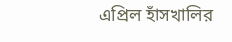এপ্রিল হাঁসখালির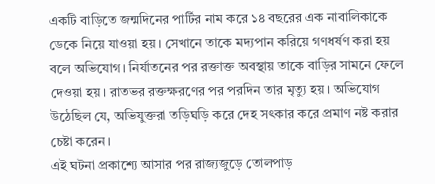একটি বাড়িতে জন্মদিনের পার্টির নাম করে ১৪ বছরের এক নাবালিকাকে ডেকে নিয়ে যাওয়া হয়। সেখানে তাকে মদ্যপান করিয়ে গণধর্ষণ করা হয় বলে অভিযোগ। নির্যাতনের পর রক্তাক্ত অবস্থায় তাকে বাড়ির সামনে ফেলে দেওয়া হয়। রাতভর রক্তক্ষরণের পর পরদিন তার মৃত্যু হয়। অভিযোগ উঠেছিল যে, অভিযুক্তরা তড়িঘড়ি করে দেহ সৎকার করে প্রমাণ নষ্ট করার চেষ্টা করেন।
এই ঘটনা প্রকাশ্যে আসার পর রাজ্যজুড়ে তোলপাড়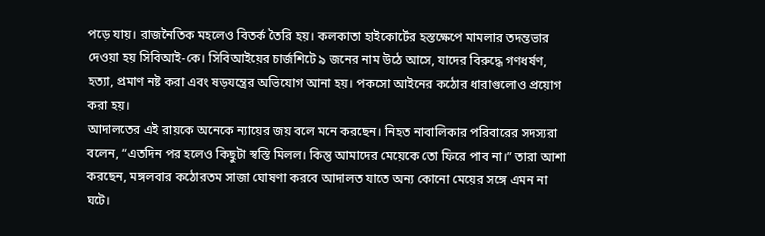পড়ে যায়। রাজনৈতিক মহলেও বিতর্ক তৈরি হয়। কলকাতা হাইকোর্টের হস্তক্ষেপে মামলার তদন্তভার দেওয়া হয় সিবিআই-কে। সিবিআইয়ের চার্জশিটে ৯ জনের নাম উঠে আসে, যাদের বিরুদ্ধে গণধর্ষণ, হত্যা, প্রমাণ নষ্ট করা এবং ষড়যন্ত্রের অভিযোগ আনা হয়। পকসো আইনের কঠোর ধারাগুলোও প্রয়োগ করা হয়।
আদালতের এই রায়কে অনেকে ন্যায়ের জয় বলে মনে করছেন। নিহত নাবালিকার পরিবারের সদস্যরা বলেন, “এতদিন পর হলেও কিছুটা স্বস্তি মিলল। কিন্তু আমাদের মেয়েকে তো ফিরে পাব না।” তারা আশা করছেন, মঙ্গলবার কঠোরতম সাজা ঘোষণা করবে আদালত যাতে অন্য কোনো মেয়ের সঙ্গে এমন না ঘটে।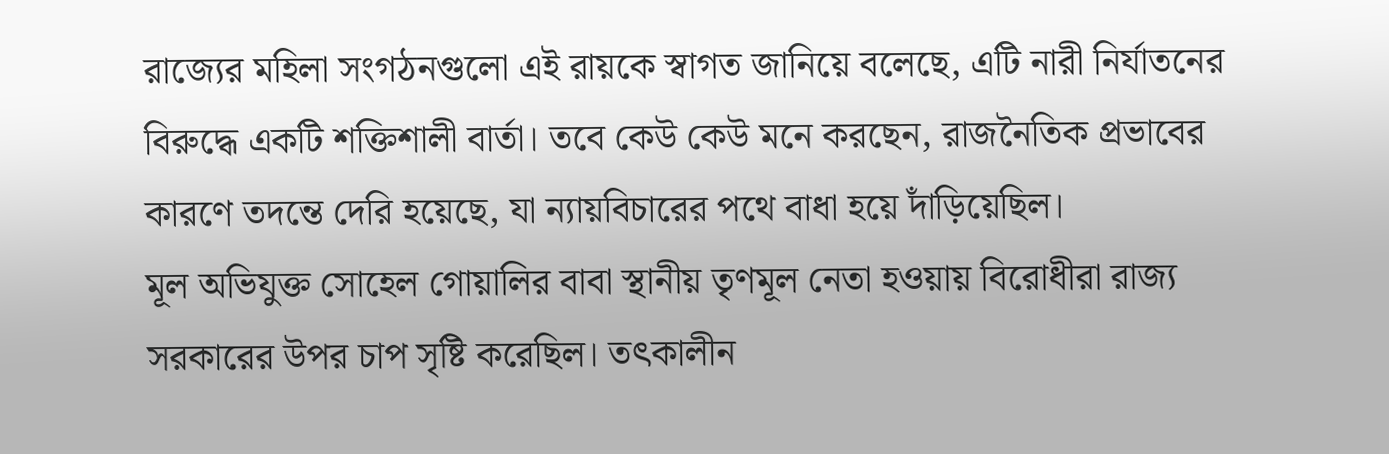রাজ্যের মহিলা সংগঠনগুলো এই রায়কে স্বাগত জানিয়ে বলেছে, এটি নারী নির্যাতনের বিরুদ্ধে একটি শক্তিশালী বার্তা। তবে কেউ কেউ মনে করছেন, রাজনৈতিক প্রভাবের কারণে তদন্তে দেরি হয়েছে, যা ন্যায়বিচারের পথে বাধা হয়ে দাঁড়িয়েছিল।
মূল অভিযুক্ত সোহেল গোয়ালির বাবা স্থানীয় তৃণমূল নেতা হওয়ায় বিরোধীরা রাজ্য সরকারের উপর চাপ সৃষ্টি করেছিল। তৎকালীন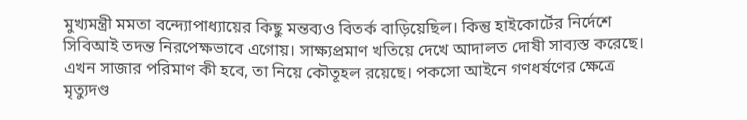মুখ্যমন্ত্রী মমতা বন্দ্যোপাধ্যায়ের কিছু মন্তব্যও বিতর্ক বাড়িয়েছিল। কিন্তু হাইকোর্টের নির্দেশে সিবিআই তদন্ত নিরপেক্ষভাবে এগোয়। সাক্ষ্যপ্রমাণ খতিয়ে দেখে আদালত দোষী সাব্যস্ত করেছে। এখন সাজার পরিমাণ কী হবে, তা নিয়ে কৌতূহল রয়েছে। পকসো আইনে গণধর্ষণের ক্ষেত্রে মৃত্যুদণ্ড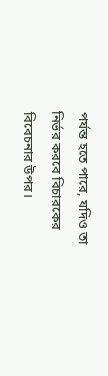পর্যন্ত হতে পারে, যদিও তা নির্ভর করবে বিচারকের বিবেচনার উপর।